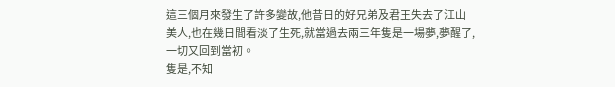這三個月來發生了許多變故,他昔日的好兄弟及君王失去了江山美人,也在幾日間看淡了生死,就當過去兩三年隻是一場夢,夢醒了,一切又回到當初。
隻是,不知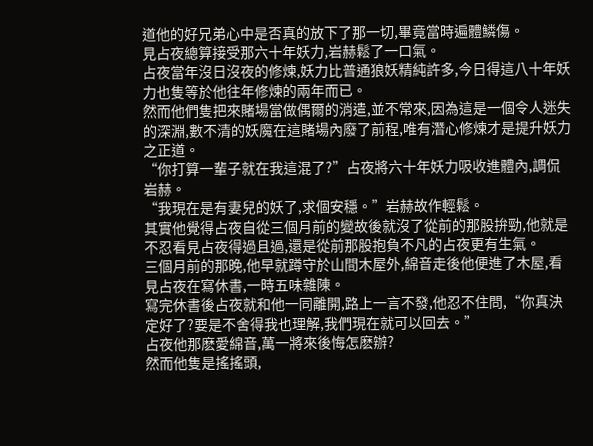道他的好兄弟心中是否真的放下了那一切,畢竟當時遍體鱗傷。
見占夜總算接受那六十年妖力,岩赫鬆了一口氣。
占夜當年沒日沒夜的修煉,妖力比普通狼妖精純許多,今日得這八十年妖力也隻等於他往年修煉的兩年而已。
然而他們隻把來賭場當做偶爾的消遣,並不常來,因為這是一個令人迷失的深淵,數不清的妖魔在這賭場內廢了前程,唯有潛心修煉才是提升妖力之正道。
“你打算一輩子就在我這混了?”占夜將六十年妖力吸收進體內,調侃岩赫。
“我現在是有妻兒的妖了,求個安穩。”岩赫故作輕鬆。
其實他覺得占夜自從三個月前的變故後就沒了從前的那股拚勁,他就是不忍看見占夜得過且過,還是從前那股抱負不凡的占夜更有生氣。
三個月前的那晚,他早就蹲守於山間木屋外,綿音走後他便進了木屋,看見占夜在寫休書,一時五味雜陳。
寫完休書後占夜就和他一同離開,路上一言不發,他忍不住問,“你真決定好了?要是不舍得我也理解,我們現在就可以回去。”
占夜他那麽愛綿音,萬一將來後悔怎麽辦?
然而他隻是搖搖頭,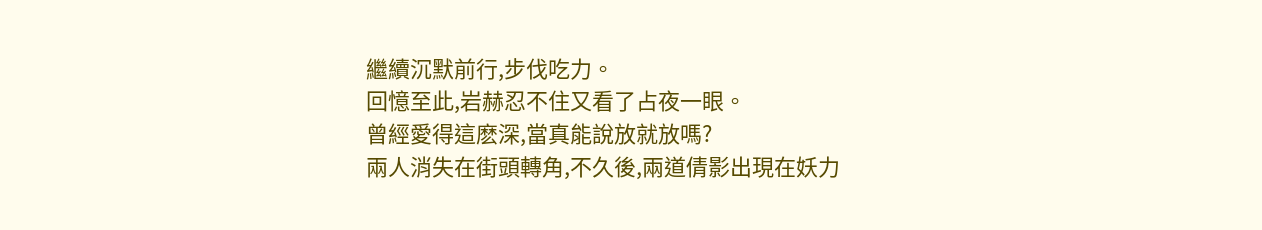繼續沉默前行,步伐吃力。
回憶至此,岩赫忍不住又看了占夜一眼。
曾經愛得這麽深,當真能說放就放嗎?
兩人消失在街頭轉角,不久後,兩道倩影出現在妖力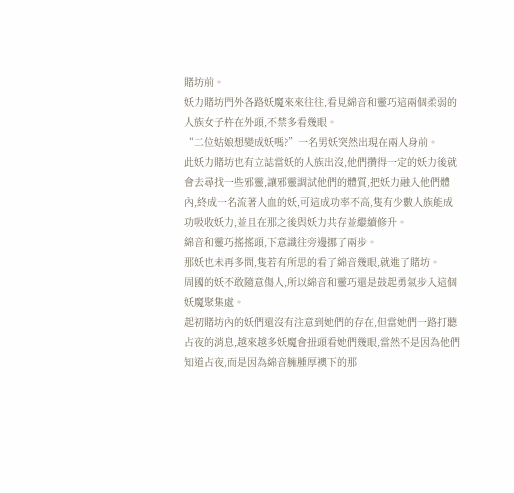賭坊前。
妖力賭坊門外各路妖魔來來往往,看見綿音和靈巧這兩個柔弱的人族女子杵在外頭,不禁多看幾眼。
“二位姑娘想變成妖嗎?”一名男妖突然出現在兩人身前。
此妖力賭坊也有立誌當妖的人族出沒,他們攢得一定的妖力後就會去尋找一些邪靈,讓邪靈調試他們的體質,把妖力融入他們體內,終成一名流著人血的妖,可這成功率不高,隻有少數人族能成功吸收妖力,並且在那之後與妖力共存並繼續修升。
綿音和靈巧搖搖頭,下意識往旁邊挪了兩步。
那妖也未再多問,隻若有所思的看了綿音幾眼,就進了賭坊。
周國的妖不敢隨意傷人,所以綿音和靈巧還是鼓起勇氣步入這個妖魔聚集處。
起初賭坊內的妖們還沒有注意到她們的存在,但當她們一路打聽占夜的消息,越來越多妖魔會扭頭看她們幾眼,當然不是因為他們知道占夜,而是因為綿音臃腫厚襖下的那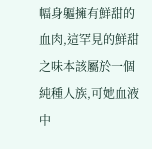幅身軀擁有鮮甜的血肉,這罕見的鮮甜之味本該屬於一個純種人族,可她血液中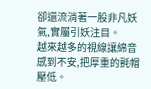卻還流淌著一股非凡妖氣,實屬引妖注目。
越來越多的視線讓綿音感到不安,把厚重的氈帽壓低。